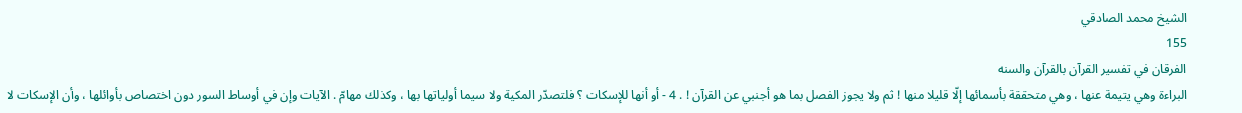الشيخ محمد الصادقي
155
الفرقان في تفسير القرآن بالقرآن والسنه
البراءة وهي يتيمة عنها ، وهي متحققة بأسمائها إلّا قليلا منها ! ثم ولا يجوز الفصل بما هو أجنبي عن القرآن ! . 4 - أو أنها للإسكات ؟ فلتصدّر المكية ولا سيما أولياتها بها ، وكذلك مهامّ . الآيات وإن في أوساط السور دون اختصاص بأوائلها ، وأن الإسكات لا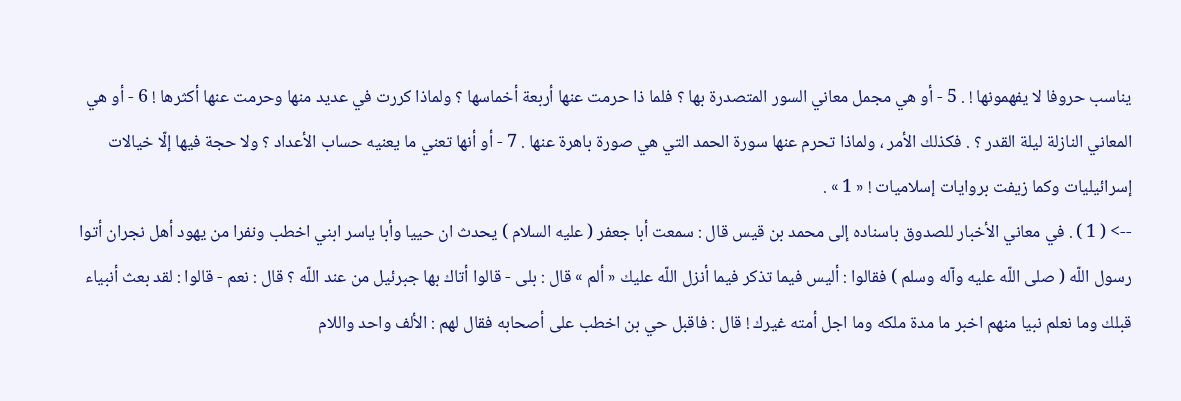يناسب حروفا لا يفهمونها ! . 5 - أو هي مجمل معاني السور المتصدرة بها ؟ فلما ذا حرمت عنها أربعة أخماسها ؟ ولماذا كررت في عديد منها وحرمت عنها أكثرها ! 6 - أو هي المعاني النازلة ليلة القدر ؟ . فكذلك الأمر ، ولماذا تحرم عنها سورة الحمد التي هي صورة باهرة عنها . 7 - أو أنها تعني ما يعنيه حساب الأعداد ؟ ولا حجة فيها إلّا خيالات إسرائيليات وكما زيفت بروايات إسلاميات ! « 1 » .
--> ( 1 ) . في معاني الأخبار للصدوق باسناده إلى محمد بن قيس قال : سمعت أبا جعفر ( عليه السلام ) يحدث ان حييا وأبا ياسر ابني اخطب ونفرا من يهود أهل نجران أتوا رسول اللّه ( صلى اللّه عليه وآله وسلم ) فقالوا : أليس فيما تذكر فيما أنزل اللّه عليك « ألم » قال : بلى - قالوا أتاك بها جبرئيل من عند اللّه ؟ قال : نعم - قالوا : لقد بعث أنبياء قبلك وما نعلم نبيا منهم اخبر ما مدة ملكه وما اجل أمته غيرك ! قال : فاقبل حي بن اخطب على أصحابه فقال لهم : الألف واحد واللام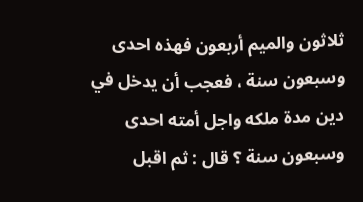ثلاثون والميم أربعون فهذه احدى وسبعون سنة ، فعجب أن يدخل في دين مدة ملكه واجل أمته احدى وسبعون سنة ؟ قال : ثم اقبل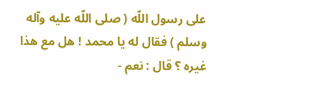على رسول اللّه ( صلى اللّه عليه وآله وسلم ) فقال له يا محمد ! هل مع هذا غيره ؟ قال : نعم -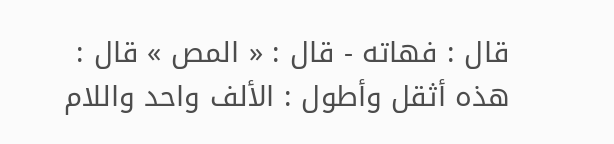قال : فهاته - قال : « المص » قال : هذه أثقل وأطول : الألف واحد واللام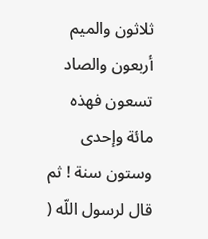ثلاثون والميم أربعون والصاد تسعون فهذه مائة وإحدى وستون سنة ! ثم قال لرسول اللّه (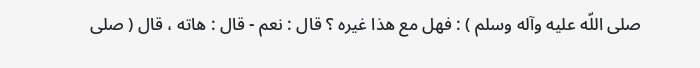صلى اللّه عليه وآله وسلم ) : فهل مع هذا غيره ؟ قال : نعم - قال : هاته ، قال ( صلى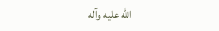اللّه عليه وآله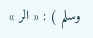وسلم ) : « الر »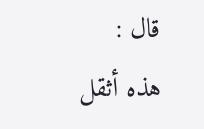قال : هذه أثقل